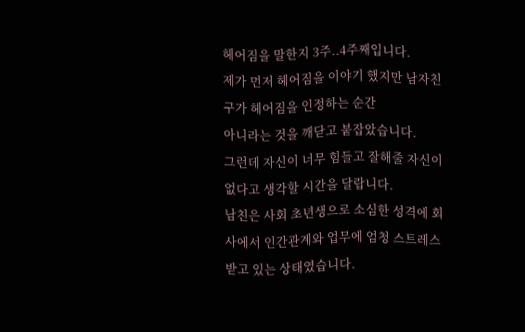헤어짐을 말한지 3주..4주째입니다.
제가 먼저 헤어짐을 이야기 했지만 남자친구가 헤어짐을 인정하는 순간
아니라는 것을 깨닫고 붙잡았습니다.
그런데 자신이 너무 힘들고 잘해줄 자신이 없다고 생각할 시간을 달랍니다.
남친은 사회 초년생으로 소심한 성격에 회사에서 인간관계와 업무에 엄청 스트레스 받고 있는 상태였습니다.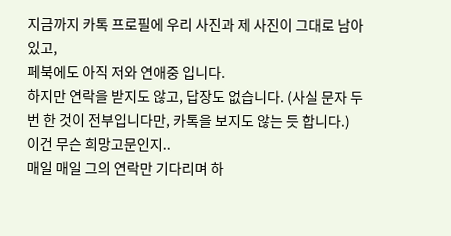지금까지 카톡 프로필에 우리 사진과 제 사진이 그대로 남아있고,
페북에도 아직 저와 연애중 입니다.
하지만 연락을 받지도 않고, 답장도 없습니다. (사실 문자 두 번 한 것이 전부입니다만, 카톡을 보지도 않는 듯 합니다.)
이건 무슨 희망고문인지..
매일 매일 그의 연락만 기다리며 하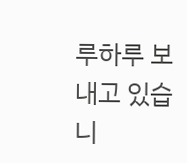루하루 보내고 있습니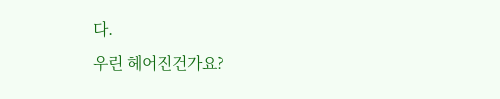다.
우린 헤어진건가요?